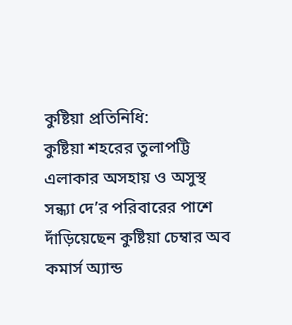কুষ্টিয়া প্রতিনিধি:
কুষ্টিয়া শহরের তুলাপট্টি এলাকার অসহায় ও অসুস্থ সন্ধ্যা দে’র পরিবারের পাশে দাঁড়িয়েছেন কুষ্টিয়া চেম্বার অব কমার্স অ্যান্ড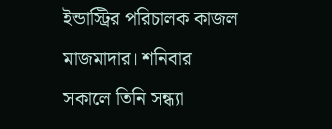ইন্ডাস্ট্রির পরিচালক কাজল মাজমাদার। শনিবার সকালে তিনি সন্ধ্যা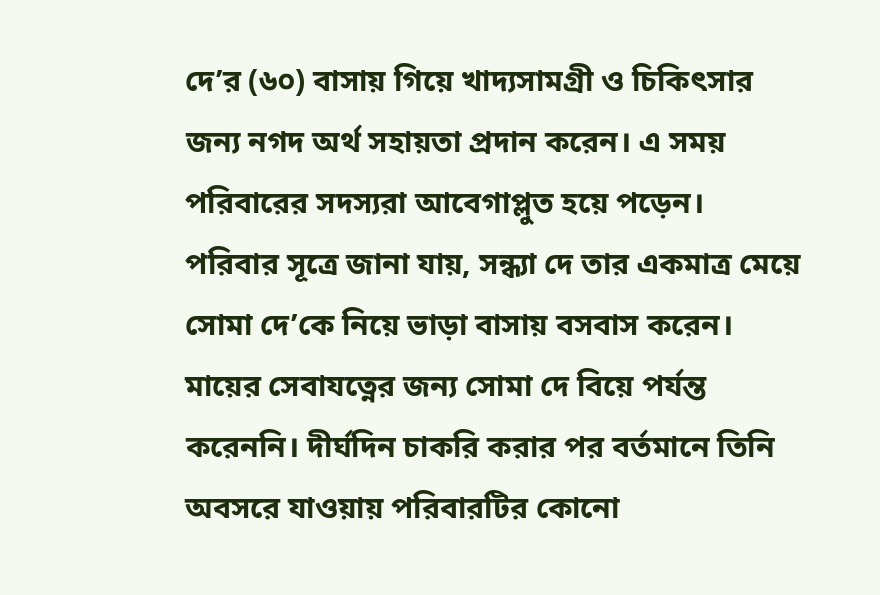দে’র (৬০) বাসায় গিয়ে খাদ্যসামগ্রী ও চিকিৎসার জন্য নগদ অর্থ সহায়তা প্রদান করেন। এ সময় পরিবারের সদস্যরা আবেগাপ্লুত হয়ে পড়েন।
পরিবার সূত্রে জানা যায়, সন্ধ্যা দে তার একমাত্র মেয়ে সোমা দে’কে নিয়ে ভাড়া বাসায় বসবাস করেন। মায়ের সেবাযত্নের জন্য সোমা দে বিয়ে পর্যন্ত করেননি। দীর্ঘদিন চাকরি করার পর বর্তমানে তিনি অবসরে যাওয়ায় পরিবারটির কোনো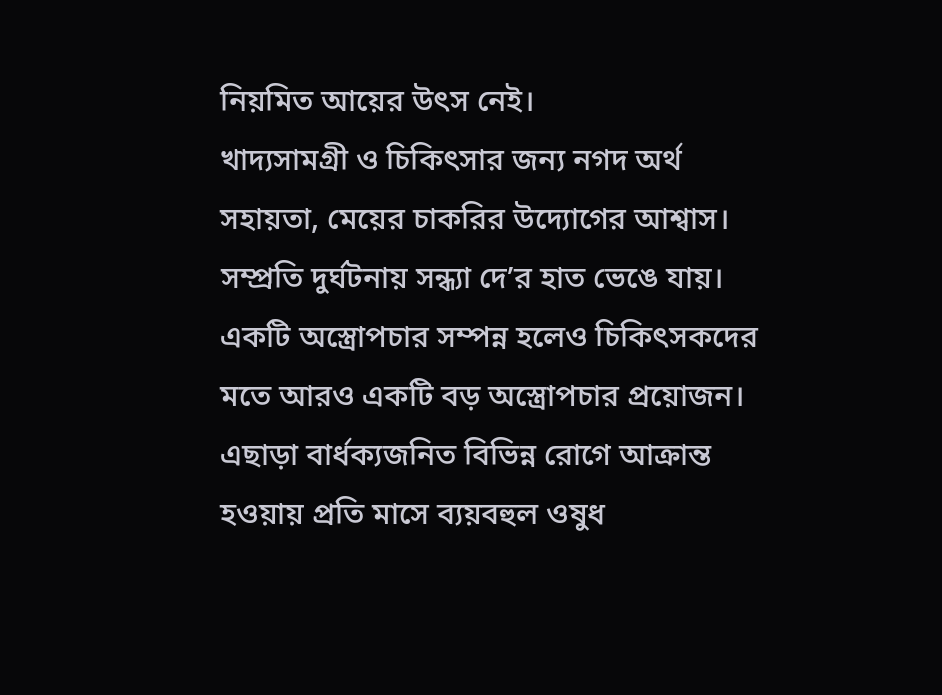নিয়মিত আয়ের উৎস নেই।
খাদ্যসামগ্রী ও চিকিৎসার জন্য নগদ অর্থ সহায়তা, মেয়ের চাকরির উদ্যোগের আশ্বাস।
সম্প্রতি দুর্ঘটনায় সন্ধ্যা দে’র হাত ভেঙে যায়। একটি অস্ত্রোপচার সম্পন্ন হলেও চিকিৎসকদের মতে আরও একটি বড় অস্ত্রোপচার প্রয়োজন। এছাড়া বার্ধক্যজনিত বিভিন্ন রোগে আক্রান্ত হওয়ায় প্রতি মাসে ব্যয়বহুল ওষুধ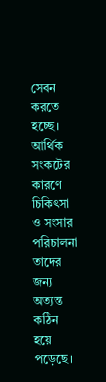সেবন করতে হচ্ছে। আর্থিক সংকটের কারণে চিকিৎসা ও সংসার পরিচালনা তাদের জন্য অত্যন্ত কঠিন হয়ে পড়েছে।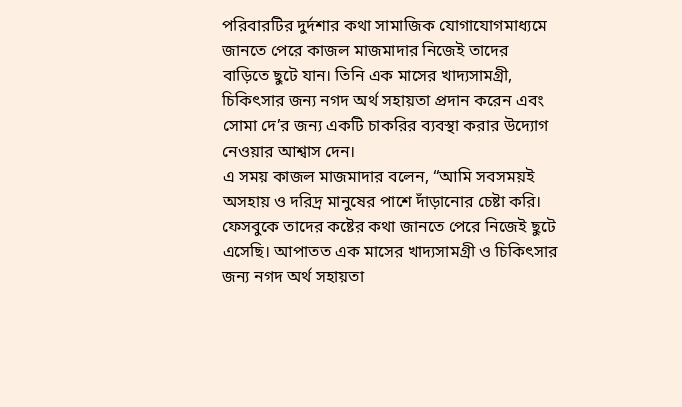পরিবারটির দুর্দশার কথা সামাজিক যোগাযোগমাধ্যমে জানতে পেরে কাজল মাজমাদার নিজেই তাদের বাড়িতে ছুটে যান। তিনি এক মাসের খাদ্যসামগ্রী, চিকিৎসার জন্য নগদ অর্থ সহায়তা প্রদান করেন এবং সোমা দে’র জন্য একটি চাকরির ব্যবস্থা করার উদ্যোগ নেওয়ার আশ্বাস দেন।
এ সময় কাজল মাজমাদার বলেন, “আমি সবসময়ই অসহায় ও দরিদ্র মানুষের পাশে দাঁড়ানোর চেষ্টা করি। ফেসবুকে তাদের কষ্টের কথা জানতে পেরে নিজেই ছুটে এসেছি। আপাতত এক মাসের খাদ্যসামগ্রী ও চিকিৎসার জন্য নগদ অর্থ সহায়তা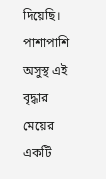দিয়েছি। পাশাপাশি অসুস্থ এই বৃদ্ধার মেয়ের একটি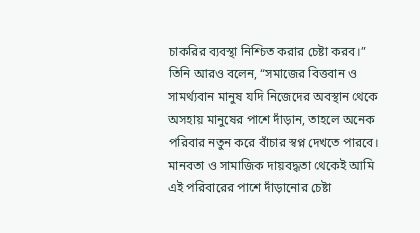চাকরির ব্যবস্থা নিশ্চিত করার চেষ্টা করব।”
তিনি আরও বলেন, “সমাজের বিত্তবান ও সামর্থ্যবান মানুষ যদি নিজেদের অবস্থান থেকে অসহায় মানুষের পাশে দাঁড়ান, তাহলে অনেক পরিবার নতুন করে বাঁচার স্বপ্ন দেখতে পারবে। মানবতা ও সামাজিক দায়বদ্ধতা থেকেই আমি এই পরিবারের পাশে দাঁড়ানোর চেষ্টা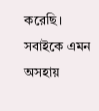করেছি। সবাইকে এমন অসহায়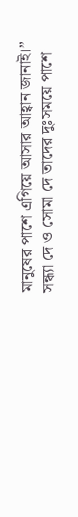মানুষের পাশে এগিয়ে আসার আহ্বান জানাই।”
সন্ধ্যা দে ও সোমা দে তাদের দুঃসময়ে পাশে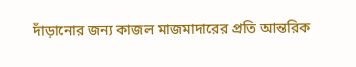দাঁড়ানোর জন্য কাজল মাজমাদারের প্রতি আন্তরিক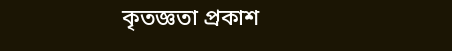কৃতজ্ঞতা প্রকাশ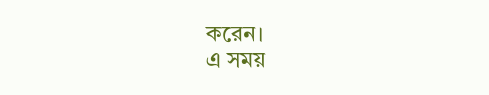করেন।
এ সময়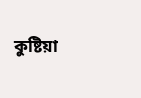কুষ্টিয়া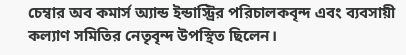চেম্বার অব কমার্স অ্যান্ড ইন্ডাস্ট্রির পরিচালকবৃন্দ এবং ব্যবসায়ী কল্যাণ সমিতির নেতৃবৃন্দ উপস্থিত ছিলেন।